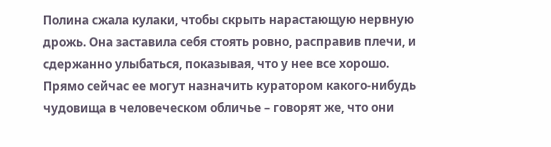Полина сжала кулаки, чтобы скрыть нарастающую нервную дрожь. Она заставила себя стоять ровно, расправив плечи, и сдержанно улыбаться, показывая, что у нее все хорошо. Прямо сейчас ее могут назначить куратором какого-нибудь чудовища в человеческом обличье – говорят же, что они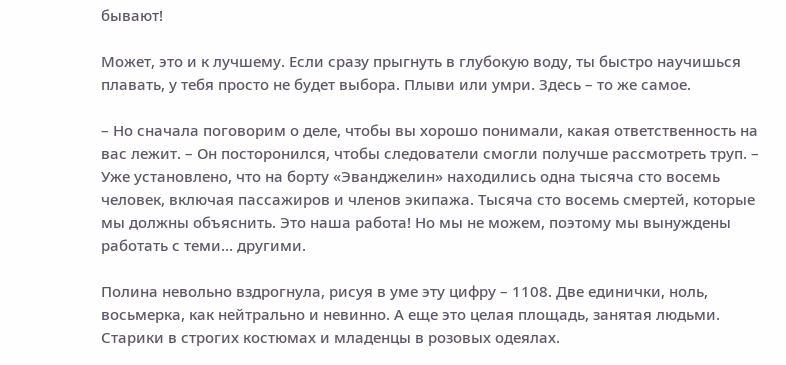бывают!

Может, это и к лучшему. Если сразу прыгнуть в глубокую воду, ты быстро научишься плавать, у тебя просто не будет выбора. Плыви или умри. Здесь – то же самое.

– Но сначала поговорим о деле, чтобы вы хорошо понимали, какая ответственность на вас лежит. – Он посторонился, чтобы следователи смогли получше рассмотреть труп. – Уже установлено, что на борту «Эванджелин» находились одна тысяча сто восемь человек, включая пассажиров и членов экипажа. Тысяча сто восемь смертей, которые мы должны объяснить. Это наша работа! Но мы не можем, поэтому мы вынуждены работать с теми… другими.

Полина невольно вздрогнула, рисуя в уме эту цифру – 1108. Две единички, ноль, восьмерка, как нейтрально и невинно. А еще это целая площадь, занятая людьми. Старики в строгих костюмах и младенцы в розовых одеялах.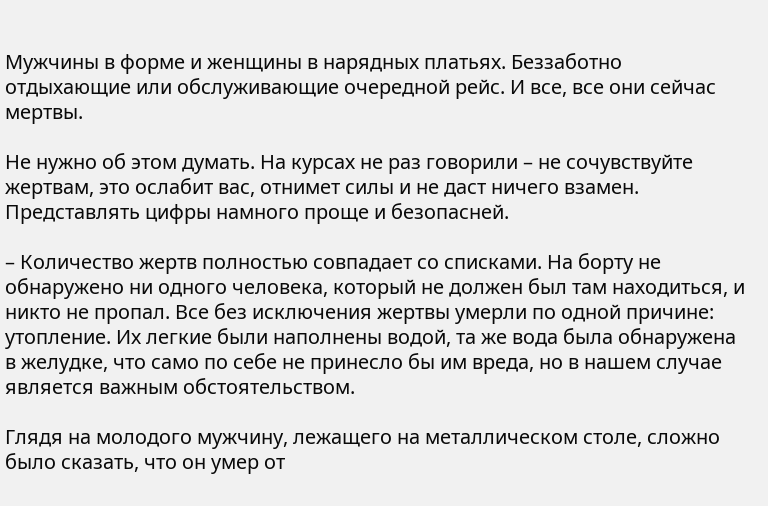Мужчины в форме и женщины в нарядных платьях. Беззаботно отдыхающие или обслуживающие очередной рейс. И все, все они сейчас мертвы.

Не нужно об этом думать. На курсах не раз говорили – не сочувствуйте жертвам, это ослабит вас, отнимет силы и не даст ничего взамен. Представлять цифры намного проще и безопасней.

– Количество жертв полностью совпадает со списками. На борту не обнаружено ни одного человека, который не должен был там находиться, и никто не пропал. Все без исключения жертвы умерли по одной причине: утопление. Их легкие были наполнены водой, та же вода была обнаружена в желудке, что само по себе не принесло бы им вреда, но в нашем случае является важным обстоятельством.

Глядя на молодого мужчину, лежащего на металлическом столе, сложно было сказать, что он умер от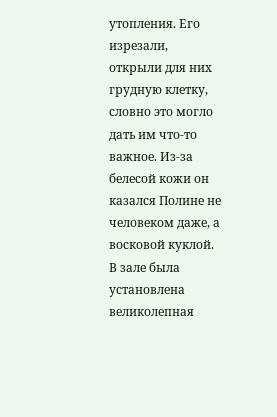утопления. Его изрезали, открыли для них грудную клетку, словно это могло дать им что-то важное. Из-за белесой кожи он казался Полине не человеком даже, а восковой куклой. В зале была установлена великолепная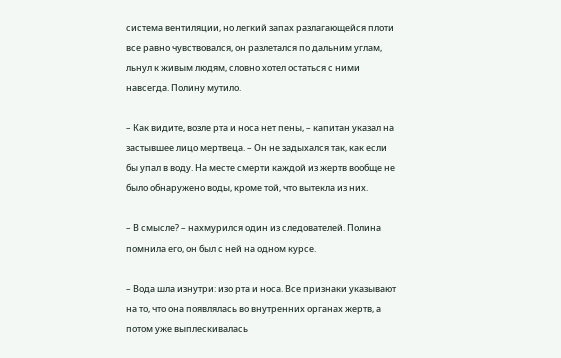система вентиляции, но легкий запах разлагающейся плоти все равно чувствовался, он разлетался по дальним углам, льнул к живым людям, словно хотел остаться с ними навсегда. Полину мутило.

– Как видите, возле рта и носа нет пены, – капитан указал на застывшее лицо мертвеца. – Он не задыхался так, как если бы упал в воду. На месте смерти каждой из жертв вообще не было обнаружено воды, кроме той, что вытекла из них.

– В смысле? – нахмурился один из следователей. Полина помнила его, он был с ней на одном курсе.

– Вода шла изнутри: изо рта и носа. Все признаки указывают на то, что она появлялась во внутренних органах жертв, а потом уже выплескивалась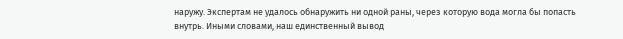наружу. Экспертам не удалось обнаружить ни одной раны, через которую вода могла бы попасть внутрь. Иными словами, наш единственный вывод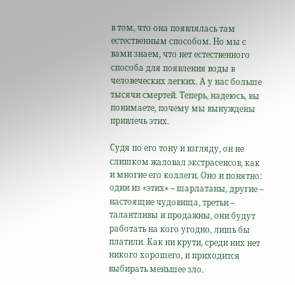в том, что она появлялась там естественным способом. Но мы с вами знаем, что нет естественного способа для появления воды в человеческих легких. А у нас больше тысячи смертей. Теперь, надеюсь, вы понимаете, почему мы вынуждены привлечь этих.

Судя по его тону и взгляду, он не слишком жаловал экстрасенсов, как и многие его коллеги. Оно и понятно: одни из «этих» – шарлатаны, другие – настоящие чудовища, третьи – талантливы и продажны, они будут работать на кого угодно, лишь бы платили. Как ни крути, среди них нет никого хорошего, и приходится выбирать меньшее зло.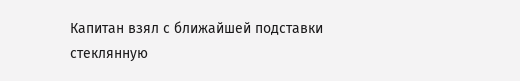Капитан взял с ближайшей подставки стеклянную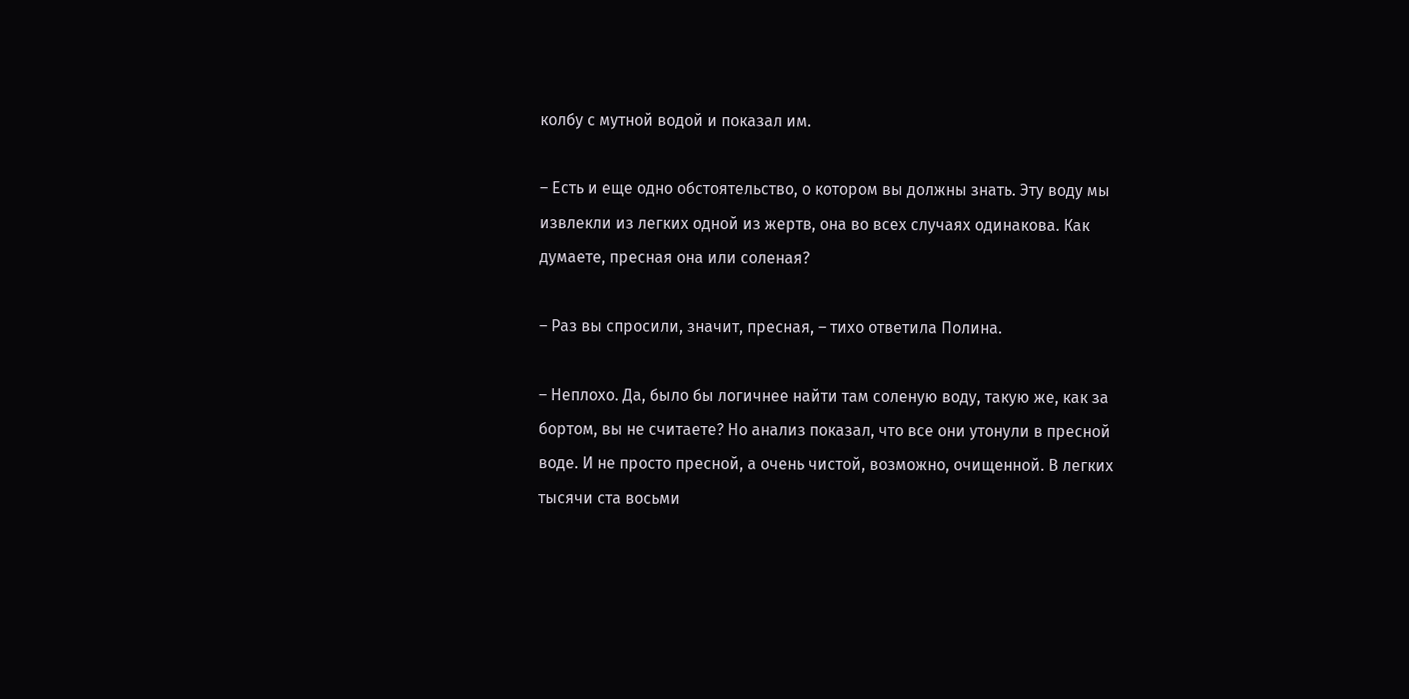колбу с мутной водой и показал им.

– Есть и еще одно обстоятельство, о котором вы должны знать. Эту воду мы извлекли из легких одной из жертв, она во всех случаях одинакова. Как думаете, пресная она или соленая?

– Раз вы спросили, значит, пресная, – тихо ответила Полина.

– Неплохо. Да, было бы логичнее найти там соленую воду, такую же, как за бортом, вы не считаете? Но анализ показал, что все они утонули в пресной воде. И не просто пресной, а очень чистой, возможно, очищенной. В легких тысячи ста восьми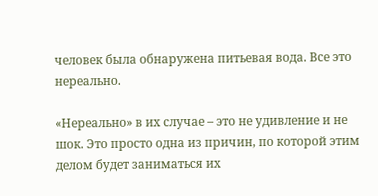человек была обнаружена питьевая вода. Все это нереально.

«Нереально» в их случае – это не удивление и не шок. Это просто одна из причин, по которой этим делом будет заниматься их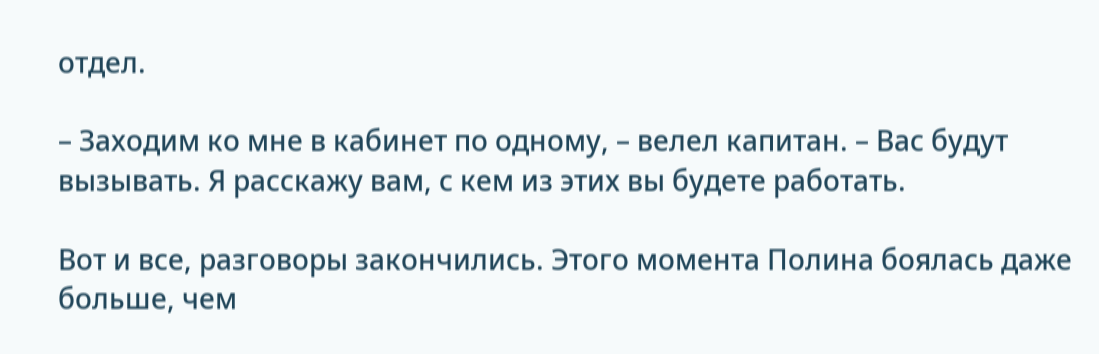отдел.

– Заходим ко мне в кабинет по одному, – велел капитан. – Вас будут вызывать. Я расскажу вам, с кем из этих вы будете работать.

Вот и все, разговоры закончились. Этого момента Полина боялась даже больше, чем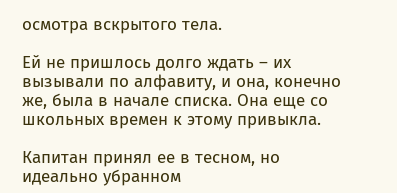осмотра вскрытого тела.

Ей не пришлось долго ждать – их вызывали по алфавиту, и она, конечно же, была в начале списка. Она еще со школьных времен к этому привыкла.

Капитан принял ее в тесном, но идеально убранном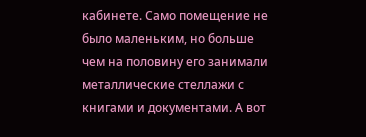кабинете. Само помещение не было маленьким, но больше чем на половину его занимали металлические стеллажи с книгами и документами. А вот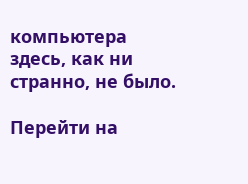компьютера здесь, как ни странно, не было.

Перейти на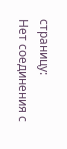страницу:
Нет соединения с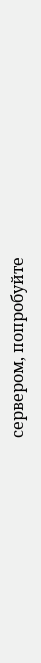сервером, попробуйте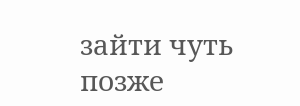зайти чуть позже